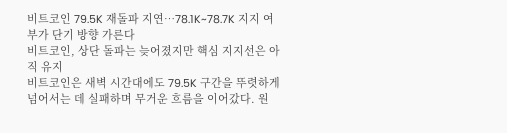비트코인 79.5K 재돌파 지연…78.1K~78.7K 지지 여부가 단기 방향 가른다
비트코인, 상단 돌파는 늦어졌지만 핵심 지지선은 아직 유지
비트코인은 새벽 시간대에도 79.5K 구간을 뚜렷하게 넘어서는 데 실패하며 무거운 흐름을 이어갔다. 원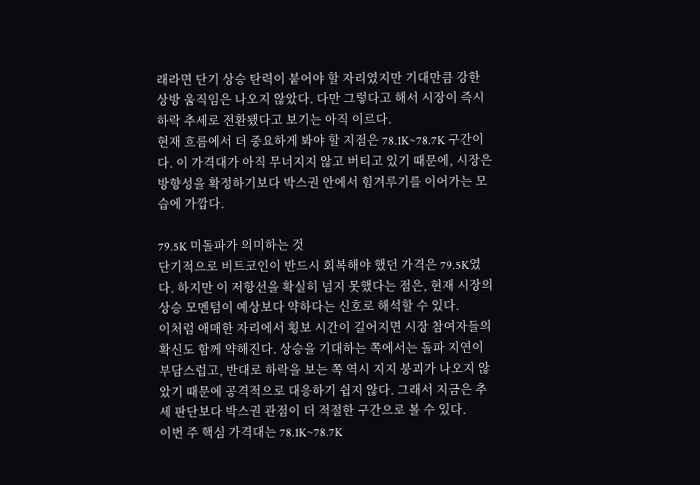래라면 단기 상승 탄력이 붙어야 할 자리였지만 기대만큼 강한 상방 움직임은 나오지 않았다. 다만 그렇다고 해서 시장이 즉시 하락 추세로 전환됐다고 보기는 아직 이르다.
현재 흐름에서 더 중요하게 봐야 할 지점은 78.1K~78.7K 구간이다. 이 가격대가 아직 무너지지 않고 버티고 있기 때문에, 시장은 방향성을 확정하기보다 박스권 안에서 힘겨루기를 이어가는 모습에 가깝다.

79.5K 미돌파가 의미하는 것
단기적으로 비트코인이 반드시 회복해야 했던 가격은 79.5K였다. 하지만 이 저항선을 확실히 넘지 못했다는 점은, 현재 시장의 상승 모멘텀이 예상보다 약하다는 신호로 해석할 수 있다.
이처럼 애매한 자리에서 횡보 시간이 길어지면 시장 참여자들의 확신도 함께 약해진다. 상승을 기대하는 쪽에서는 돌파 지연이 부담스럽고, 반대로 하락을 보는 쪽 역시 지지 붕괴가 나오지 않았기 때문에 공격적으로 대응하기 쉽지 않다. 그래서 지금은 추세 판단보다 박스권 관점이 더 적절한 구간으로 볼 수 있다.
이번 주 핵심 가격대는 78.1K~78.7K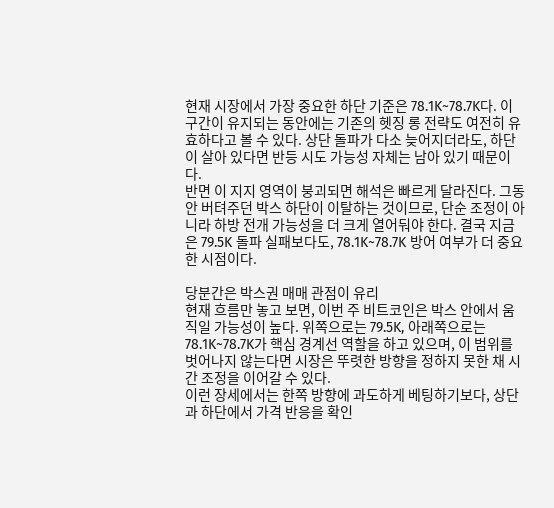현재 시장에서 가장 중요한 하단 기준은 78.1K~78.7K다. 이 구간이 유지되는 동안에는 기존의 헷징 롱 전략도 여전히 유효하다고 볼 수 있다. 상단 돌파가 다소 늦어지더라도, 하단이 살아 있다면 반등 시도 가능성 자체는 남아 있기 때문이다.
반면 이 지지 영역이 붕괴되면 해석은 빠르게 달라진다. 그동안 버텨주던 박스 하단이 이탈하는 것이므로, 단순 조정이 아니라 하방 전개 가능성을 더 크게 열어둬야 한다. 결국 지금은 79.5K 돌파 실패보다도, 78.1K~78.7K 방어 여부가 더 중요한 시점이다.

당분간은 박스권 매매 관점이 유리
현재 흐름만 놓고 보면, 이번 주 비트코인은 박스 안에서 움직일 가능성이 높다. 위쪽으로는 79.5K, 아래쪽으로는 78.1K~78.7K가 핵심 경계선 역할을 하고 있으며, 이 범위를 벗어나지 않는다면 시장은 뚜렷한 방향을 정하지 못한 채 시간 조정을 이어갈 수 있다.
이런 장세에서는 한쪽 방향에 과도하게 베팅하기보다, 상단과 하단에서 가격 반응을 확인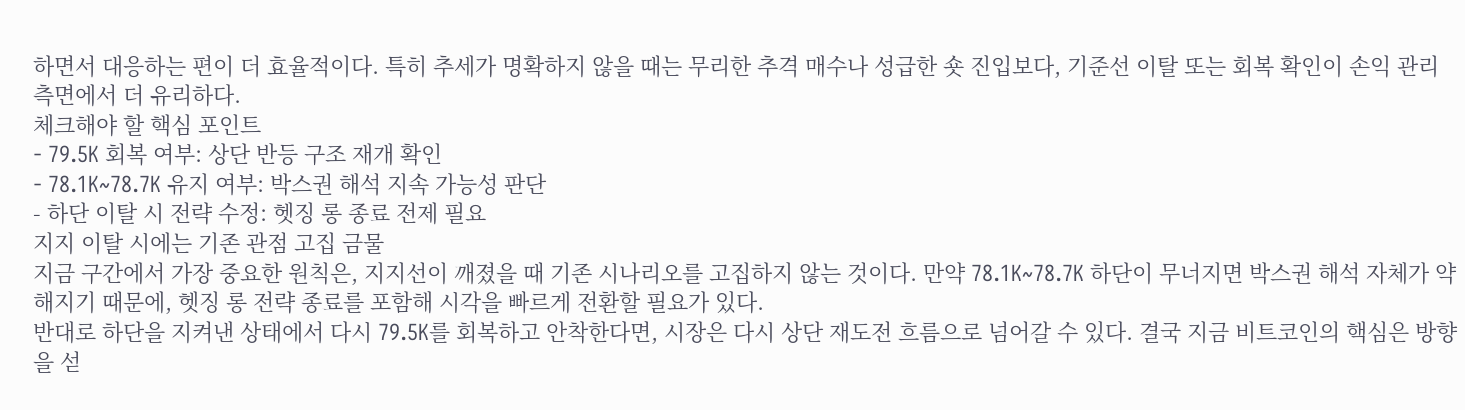하면서 대응하는 편이 더 효율적이다. 특히 추세가 명확하지 않을 때는 무리한 추격 매수나 성급한 숏 진입보다, 기준선 이탈 또는 회복 확인이 손익 관리 측면에서 더 유리하다.
체크해야 할 핵심 포인트
- 79.5K 회복 여부: 상단 반등 구조 재개 확인
- 78.1K~78.7K 유지 여부: 박스권 해석 지속 가능성 판단
- 하단 이탈 시 전략 수정: 헷징 롱 종료 전제 필요
지지 이탈 시에는 기존 관점 고집 금물
지금 구간에서 가장 중요한 원칙은, 지지선이 깨졌을 때 기존 시나리오를 고집하지 않는 것이다. 만약 78.1K~78.7K 하단이 무너지면 박스권 해석 자체가 약해지기 때문에, 헷징 롱 전략 종료를 포함해 시각을 빠르게 전환할 필요가 있다.
반대로 하단을 지켜낸 상태에서 다시 79.5K를 회복하고 안착한다면, 시장은 다시 상단 재도전 흐름으로 넘어갈 수 있다. 결국 지금 비트코인의 핵심은 방향을 섣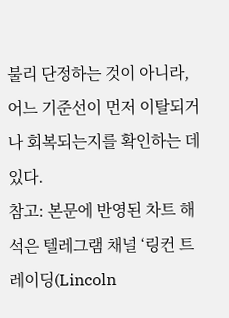불리 단정하는 것이 아니라, 어느 기준선이 먼저 이탈되거나 회복되는지를 확인하는 데 있다.
참고: 본문에 반영된 차트 해석은 텔레그램 채널 ‘링컨 트레이딩(Lincoln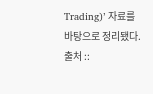Trading)’ 자료를 바탕으로 정리됐다.
출처 ::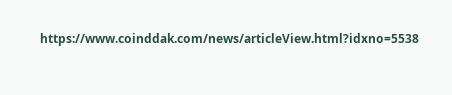https://www.coinddak.com/news/articleView.html?idxno=5538